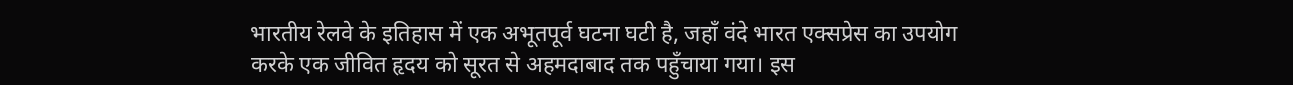भारतीय रेलवे के इतिहास में एक अभूतपूर्व घटना घटी है, जहाँ वंदे भारत एक्सप्रेस का उपयोग करके एक जीवित हृदय को सूरत से अहमदाबाद तक पहुँचाया गया। इस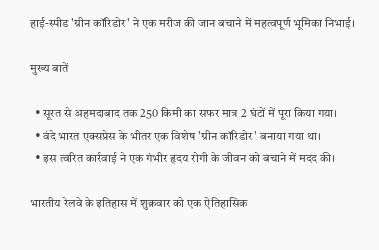हाई-स्पीड 'ग्रीन कॉरिडोर' ने एक मरीज की जान बचाने में महत्वपूर्ण भूमिका निभाई।

मुख्य बातें

  • सूरत से अहमदाबाद तक 250 किमी का सफर मात्र 2 घंटों में पूरा किया गया।
  • वंदे भारत एक्सप्रेस के भीतर एक विशेष 'ग्रीन कॉरिडोर' बनाया गया था।
  • इस त्वरित कार्रवाई ने एक गंभीर हृदय रोगी के जीवन को बचाने में मदद की।

भारतीय रेलवे के इतिहास में शुक्रवार को एक ऐतिहासिक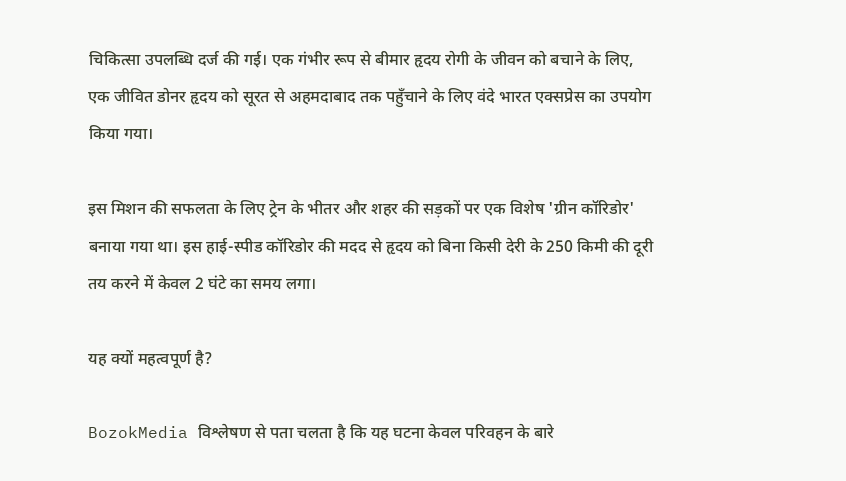चिकित्सा उपलब्धि दर्ज की गई। एक गंभीर रूप से बीमार हृदय रोगी के जीवन को बचाने के लिए, एक जीवित डोनर हृदय को सूरत से अहमदाबाद तक पहुँचाने के लिए वंदे भारत एक्सप्रेस का उपयोग किया गया।

इस मिशन की सफलता के लिए ट्रेन के भीतर और शहर की सड़कों पर एक विशेष 'ग्रीन कॉरिडोर' बनाया गया था। इस हाई-स्पीड कॉरिडोर की मदद से हृदय को बिना किसी देरी के 250 किमी की दूरी तय करने में केवल 2 घंटे का समय लगा।

यह क्यों महत्वपूर्ण है?

BozokMedia विश्लेषण से पता चलता है कि यह घटना केवल परिवहन के बारे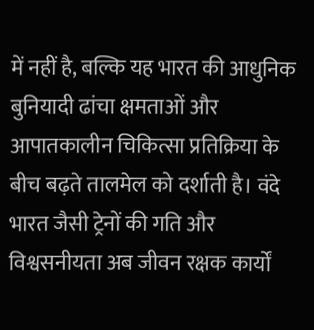में नहीं है, बल्कि यह भारत की आधुनिक बुनियादी ढांचा क्षमताओं और आपातकालीन चिकित्सा प्रतिक्रिया के बीच बढ़ते तालमेल को दर्शाती है। वंदे भारत जैसी ट्रेनों की गति और विश्वसनीयता अब जीवन रक्षक कार्यों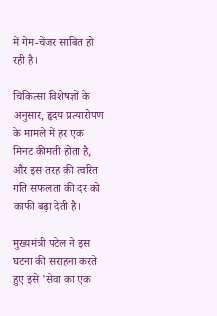में गेम-चेंजर साबित हो रही है।

चिकित्सा विशेषज्ञों के अनुसार, हृदय प्रत्यारोपण के मामले में हर एक मिनट कीमती होता है, और इस तरह की त्वरित गति सफलता की दर को काफी बढ़ा देती है।

मुख्यमंत्री पटेल ने इस घटना की सराहना करते हुए इसे 'सेवा का एक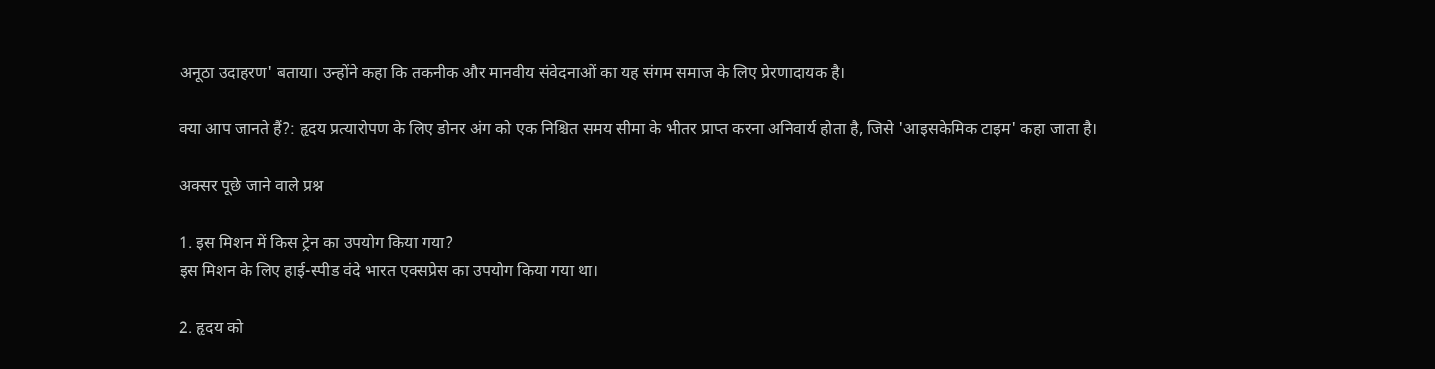अनूठा उदाहरण' बताया। उन्होंने कहा कि तकनीक और मानवीय संवेदनाओं का यह संगम समाज के लिए प्रेरणादायक है।

क्या आप जानते हैं?: हृदय प्रत्यारोपण के लिए डोनर अंग को एक निश्चित समय सीमा के भीतर प्राप्त करना अनिवार्य होता है, जिसे 'आइसकेमिक टाइम' कहा जाता है।

अक्सर पूछे जाने वाले प्रश्न

1. इस मिशन में किस ट्रेन का उपयोग किया गया?
इस मिशन के लिए हाई-स्पीड वंदे भारत एक्सप्रेस का उपयोग किया गया था।

2. हृदय को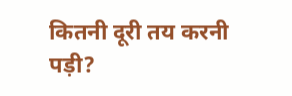कितनी दूरी तय करनी पड़ी?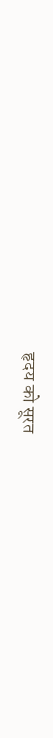हृदय को सूरत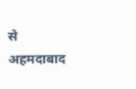से अहमदाबाद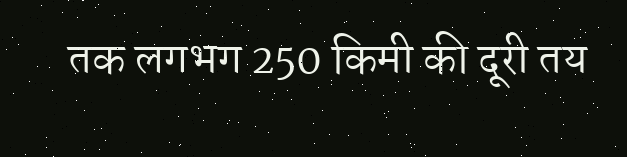तक लगभग 250 किमी की दूरी तय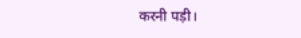करनी पड़ी।